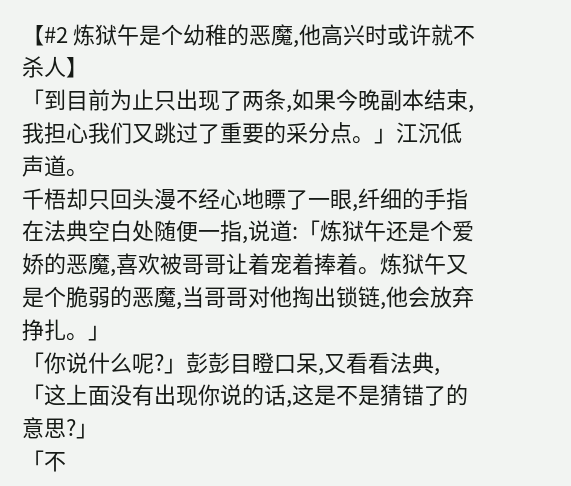【#2 炼狱午是个幼稚的恶魔,他高兴时或许就不杀人】
「到目前为止只出现了两条,如果今晚副本结束,我担心我们又跳过了重要的采分点。」江沉低声道。
千梧却只回头漫不经心地瞟了一眼,纤细的手指在法典空白处随便一指,说道:「炼狱午还是个爱娇的恶魔,喜欢被哥哥让着宠着捧着。炼狱午又是个脆弱的恶魔,当哥哥对他掏出锁链,他会放弃挣扎。」
「你说什么呢?」彭彭目瞪口呆,又看看法典,「这上面没有出现你说的话,这是不是猜错了的意思?」
「不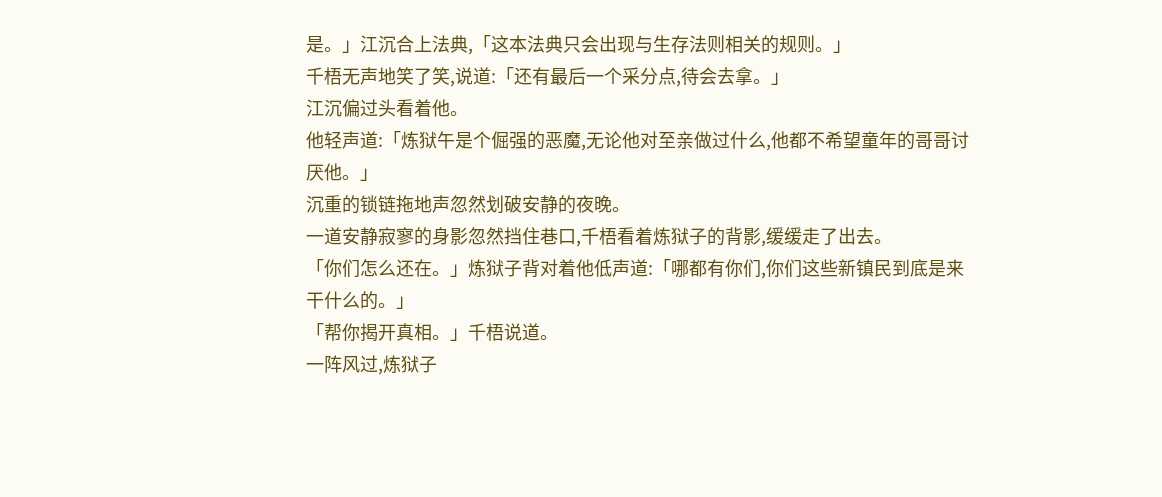是。」江沉合上法典,「这本法典只会出现与生存法则相关的规则。」
千梧无声地笑了笑,说道:「还有最后一个采分点,待会去拿。」
江沉偏过头看着他。
他轻声道:「炼狱午是个倔强的恶魔,无论他对至亲做过什么,他都不希望童年的哥哥讨厌他。」
沉重的锁链拖地声忽然划破安静的夜晚。
一道安静寂寥的身影忽然挡住巷口,千梧看着炼狱子的背影,缓缓走了出去。
「你们怎么还在。」炼狱子背对着他低声道:「哪都有你们,你们这些新镇民到底是来干什么的。」
「帮你揭开真相。」千梧说道。
一阵风过,炼狱子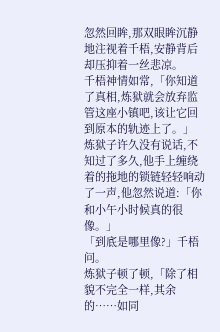忽然回眸,那双眼眸沉静地注视着千梧,安静背后却压抑着一丝悲凉。
千梧神情如常,「你知道了真相,炼狱就会放弃监管这座小镇吧,该让它回到原本的轨迹上了。」
炼狱子许久没有说话,不知过了多久,他手上缠绕着的拖地的锁链轻轻响动了一声,他忽然说道:「你和小午小时候真的很像。」
「到底是哪里像?」千梧问。
炼狱子顿了顿,「除了相貌不完全一样,其余的……如同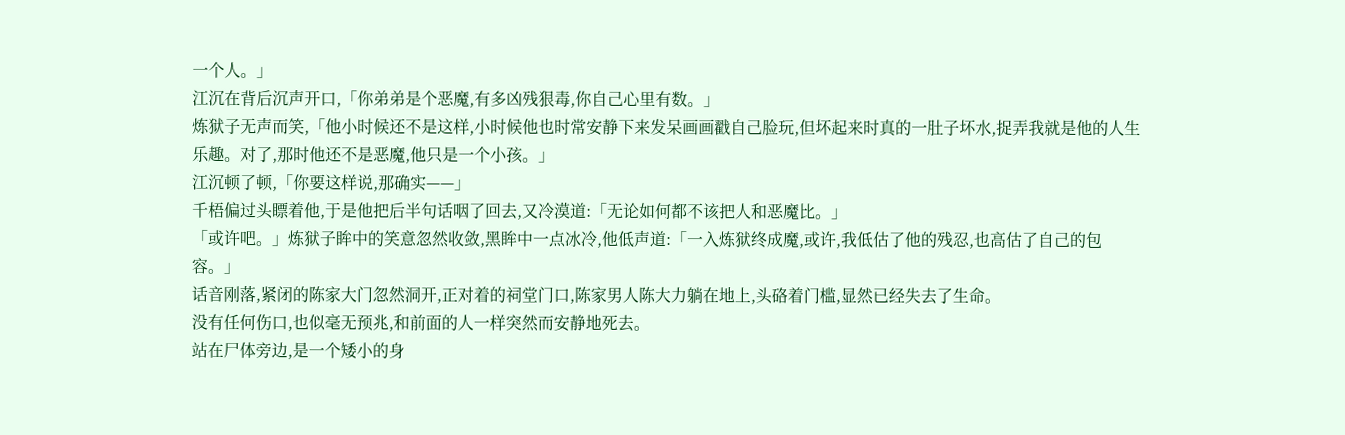一个人。」
江沉在背后沉声开口,「你弟弟是个恶魔,有多凶残狠毒,你自己心里有数。」
炼狱子无声而笑,「他小时候还不是这样,小时候他也时常安静下来发呆画画戳自己脸玩,但坏起来时真的一肚子坏水,捉弄我就是他的人生乐趣。对了,那时他还不是恶魔,他只是一个小孩。」
江沉顿了顿,「你要这样说,那确实——」
千梧偏过头瞟着他,于是他把后半句话咽了回去,又冷漠道:「无论如何都不该把人和恶魔比。」
「或许吧。」炼狱子眸中的笑意忽然收敛,黑眸中一点冰冷,他低声道:「一入炼狱终成魔,或许,我低估了他的残忍,也高估了自己的包容。」
话音刚落,紧闭的陈家大门忽然洞开,正对着的祠堂门口,陈家男人陈大力躺在地上,头硌着门槛,显然已经失去了生命。
没有任何伤口,也似毫无预兆,和前面的人一样突然而安静地死去。
站在尸体旁边,是一个矮小的身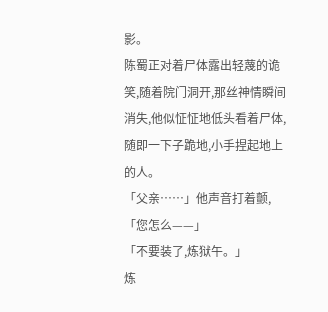影。
陈蜀正对着尸体露出轻蔑的诡笑,随着院门洞开,那丝神情瞬间消失,他似怔怔地低头看着尸体,随即一下子跪地,小手捏起地上的人。
「父亲……」他声音打着颤,「您怎么——」
「不要装了,炼狱午。」
炼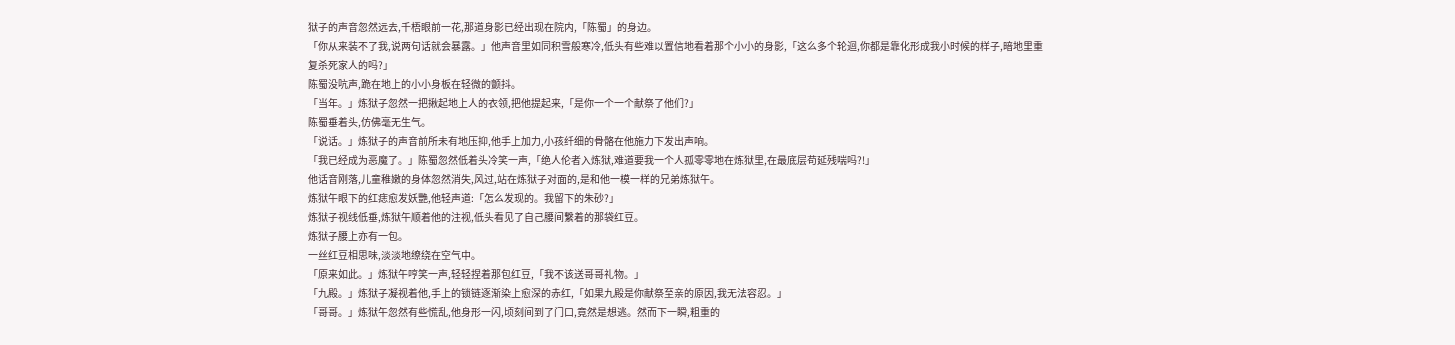狱子的声音忽然远去,千梧眼前一花,那道身影已经出现在院内,「陈蜀」的身边。
「你从来装不了我,说两句话就会暴露。」他声音里如同积雪般寒冷,低头有些难以置信地看着那个小小的身影,「这么多个轮迴,你都是靠化形成我小时候的样子,暗地里重复杀死家人的吗?」
陈蜀没吭声,跪在地上的小小身板在轻微的颤抖。
「当年。」炼狱子忽然一把揪起地上人的衣领,把他提起来,「是你一个一个献祭了他们?」
陈蜀垂着头,仿佛毫无生气。
「说话。」炼狱子的声音前所未有地压抑,他手上加力,小孩纤细的骨骼在他施力下发出声响。
「我已经成为恶魔了。」陈蜀忽然低着头冷笑一声,「绝人伦者入炼狱,难道要我一个人孤零零地在炼狱里,在最底层苟延残喘吗?!」
他话音刚落,儿童稚嫩的身体忽然消失,风过,站在炼狱子对面的,是和他一模一样的兄弟炼狱午。
炼狱午眼下的红痣愈发妖艷,他轻声道:「怎么发现的。我留下的朱砂?」
炼狱子视线低垂,炼狱午顺着他的注视,低头看见了自己腰间繫着的那袋红豆。
炼狱子腰上亦有一包。
一丝红豆相思味,淡淡地缭绕在空气中。
「原来如此。」炼狱午哼笑一声,轻轻捏着那包红豆,「我不该送哥哥礼物。」
「九殿。」炼狱子凝视着他,手上的锁链逐渐染上愈深的赤红,「如果九殿是你献祭至亲的原因,我无法容忍。」
「哥哥。」炼狱午忽然有些慌乱,他身形一闪,顷刻间到了门口,竟然是想逃。然而下一瞬,粗重的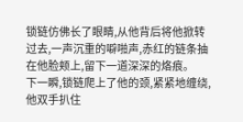锁链仿佛长了眼睛,从他背后将他掀转过去,一声沉重的噼啪声,赤红的链条抽在他脸颊上,留下一道深深的烙痕。
下一瞬,锁链爬上了他的颈,紧紧地缠绕,他双手扒住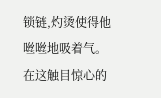锁链,灼烫使得他咝咝地吸着气。
在这触目惊心的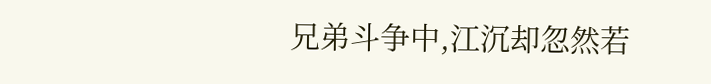兄弟斗争中,江沉却忽然若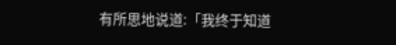有所思地说道:「我终于知道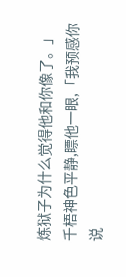炼狱子为什么觉得他和你像了。」
千梧神色平静,瞟他一眼,「我预感你说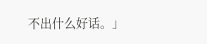不出什么好话。」